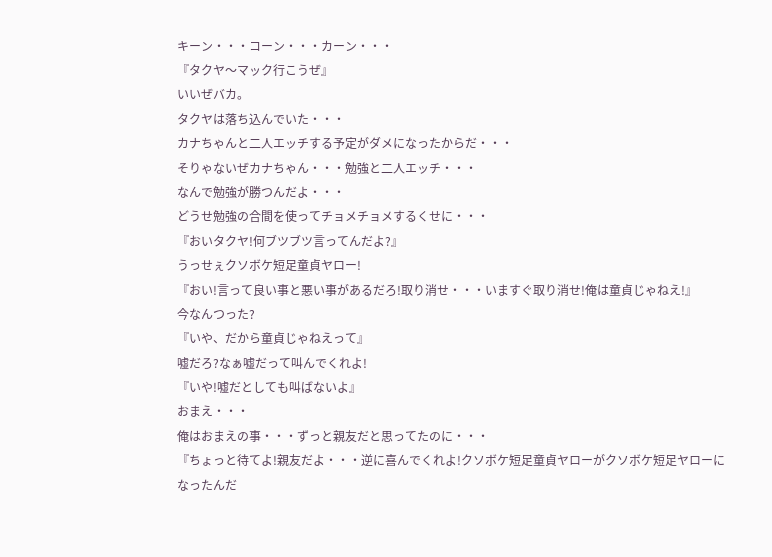キーン・・・コーン・・・カーン・・・
『タクヤ〜マック行こうぜ』
いいぜバカ。
タクヤは落ち込んでいた・・・
カナちゃんと二人エッチする予定がダメになったからだ・・・
そりゃないぜカナちゃん・・・勉強と二人エッチ・・・
なんで勉強が勝つんだよ・・・
どうせ勉強の合間を使ってチョメチョメするくせに・・・
『おいタクヤ!何ブツブツ言ってんだよ?』
うっせぇクソボケ短足童貞ヤロー!
『おい!言って良い事と悪い事があるだろ!取り消せ・・・いますぐ取り消せ!俺は童貞じゃねえ!』
今なんつった?
『いや、だから童貞じゃねえって』
嘘だろ?なぁ嘘だって叫んでくれよ!
『いや!嘘だとしても叫ばないよ』
おまえ・・・
俺はおまえの事・・・ずっと親友だと思ってたのに・・・
『ちょっと待てよ!親友だよ・・・逆に喜んでくれよ!クソボケ短足童貞ヤローがクソボケ短足ヤローになったんだ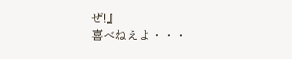ぜ!』
喜べねえよ・・・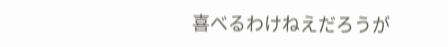喜べるわけねえだろうが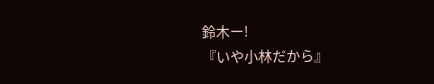鈴木ー!
『いや小林だから』